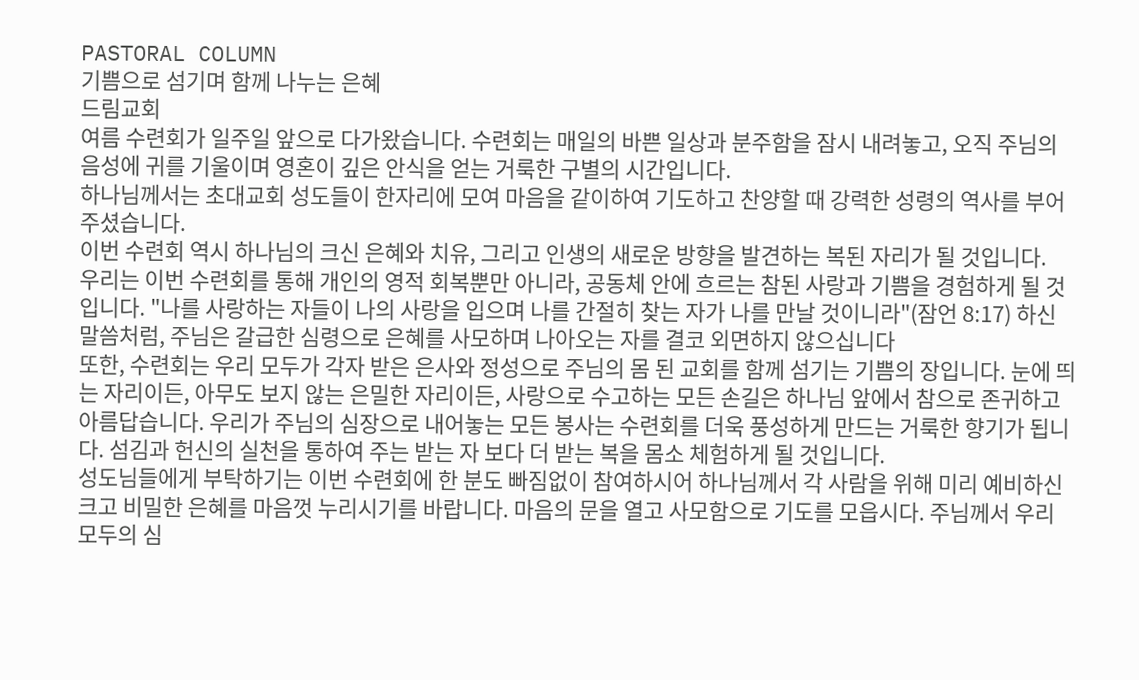PASTORAL COLUMN
기쁨으로 섬기며 함께 나누는 은혜
드림교회
여름 수련회가 일주일 앞으로 다가왔습니다. 수련회는 매일의 바쁜 일상과 분주함을 잠시 내려놓고, 오직 주님의 음성에 귀를 기울이며 영혼이 깊은 안식을 얻는 거룩한 구별의 시간입니다.
하나님께서는 초대교회 성도들이 한자리에 모여 마음을 같이하여 기도하고 찬양할 때 강력한 성령의 역사를 부어주셨습니다.
이번 수련회 역시 하나님의 크신 은혜와 치유, 그리고 인생의 새로운 방향을 발견하는 복된 자리가 될 것입니다.
우리는 이번 수련회를 통해 개인의 영적 회복뿐만 아니라, 공동체 안에 흐르는 참된 사랑과 기쁨을 경험하게 될 것입니다. "나를 사랑하는 자들이 나의 사랑을 입으며 나를 간절히 찾는 자가 나를 만날 것이니라"(잠언 8:17) 하신 말씀처럼, 주님은 갈급한 심령으로 은혜를 사모하며 나아오는 자를 결코 외면하지 않으십니다
또한, 수련회는 우리 모두가 각자 받은 은사와 정성으로 주님의 몸 된 교회를 함께 섬기는 기쁨의 장입니다. 눈에 띄는 자리이든, 아무도 보지 않는 은밀한 자리이든, 사랑으로 수고하는 모든 손길은 하나님 앞에서 참으로 존귀하고 아름답습니다. 우리가 주님의 심장으로 내어놓는 모든 봉사는 수련회를 더욱 풍성하게 만드는 거룩한 향기가 됩니다. 섬김과 헌신의 실천을 통하여 주는 받는 자 보다 더 받는 복을 몸소 체험하게 될 것입니다.
성도님들에게 부탁하기는 이번 수련회에 한 분도 빠짐없이 참여하시어 하나님께서 각 사람을 위해 미리 예비하신 크고 비밀한 은혜를 마음껏 누리시기를 바랍니다. 마음의 문을 열고 사모함으로 기도를 모읍시다. 주님께서 우리 모두의 심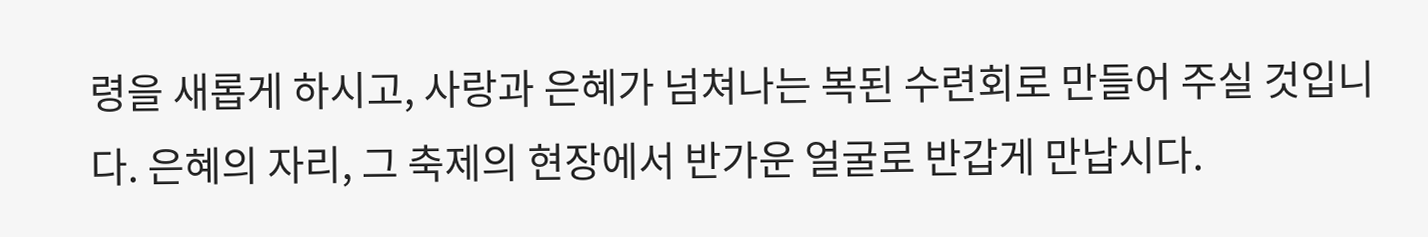령을 새롭게 하시고, 사랑과 은혜가 넘쳐나는 복된 수련회로 만들어 주실 것입니다. 은혜의 자리, 그 축제의 현장에서 반가운 얼굴로 반갑게 만납시다.